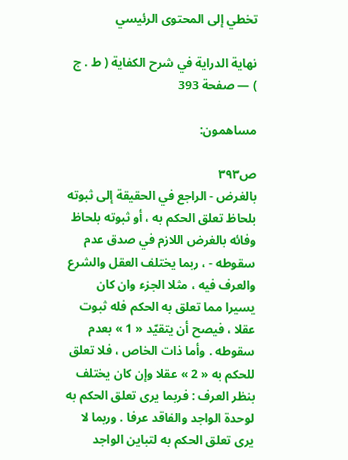تخطي إلى المحتوى الرئيسي

نهاية الدراية في شرح الكفاية ( ط . ج ) — صفحة 393

مساهمون:

ص٣٩٣
بالغرض - الراجع في الحقيقة إلى ثبوته بلحاظ تعلق الحكم به ، أو ثبوته بلحاظ وفائه بالغرض اللازم في صدق عدم سقوطه - ، ربما يختلف العقل والشرع والعرف فيه ، مثلا الجزء وان كان يسيرا مما تعلق به الحكم فله ثبوت عقلا ، فيصح أن يتقيّد « 1 » بعدم سقوطه . وأما ذات الخاص ، فلا تعلق للحكم به « 2 » عقلا وإن كان يختلف بنظر العرف : فربما يرى تعلق الحكم به لوحدة الواجد والفاقد عرفا . وربما لا يرى تعلق الحكم به لتباين الواجد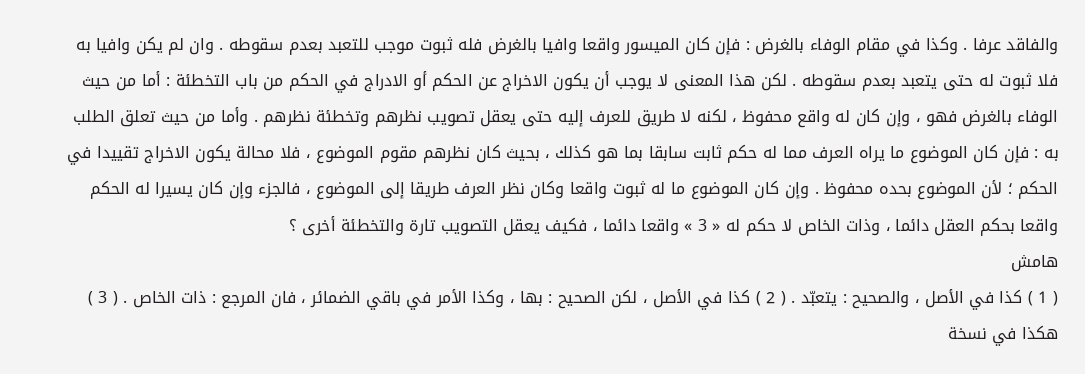والفاقد عرفا . وكذا في مقام الوفاء بالغرض : فإن كان الميسور واقعا وافيا بالغرض فله ثبوت موجب للتعبد بعدم سقوطه . وان لم يكن وافيا به فلا ثبوت له حتى يتعبد بعدم سقوطه . لكن هذا المعنى لا يوجب أن يكون الاخراج عن الحكم أو الادراج في الحكم من باب التخطئة : أما من حيث الوفاء بالغرض فهو ، وإن كان له واقع محفوظ ، لكنه لا طريق للعرف إليه حتى يعقل تصويب نظرهم وتخطئة نظرهم . وأما من حيث تعلق الطلب به : فإن كان الموضوع ما يراه العرف مما له حكم ثابت سابقا بما هو كذلك ، بحيث كان نظرهم مقوم الموضوع ، فلا محالة يكون الاخراج تقييدا في الحكم ؛ لأن الموضوع بحده محفوظ . وإن كان الموضوع ما له ثبوت واقعا وكان نظر العرف طريقا إلى الموضوع ، فالجزء وإن كان يسيرا له الحكم واقعا بحكم العقل دائما ، وذات الخاص لا حكم له « 3 » واقعا دائما ، فكيف يعقل التصويب تارة والتخطئة أخرى ؟
هامش
( 1 ) كذا في الأصل ، والصحيح : يتعبّد . ( 2 ) كذا في الأصل ، لكن الصحيح : بها ، وكذا الأمر في باقي الضمائر ، فان المرجع : ذات الخاص . ( 3 ) هكذا في نسخة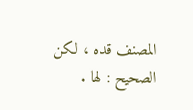المصنف قده ، لكن الصحيح : لها .